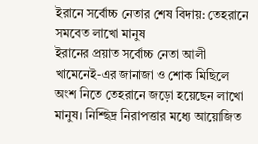ইরানে সর্বোচ্চ নেতার শেষ বিদায়: তেহরানে সমবেত লাখো মানুষ
ইরানের প্রয়াত সর্বোচ্চ নেতা আলী খামেনেই-এর জানাজা ও শোক মিছিলে অংশ নিতে তেহরানে জড়ো হয়েছেন লাখো মানুষ। নিশ্ছিদ্র নিরাপত্তার মধ্যে আয়োজিত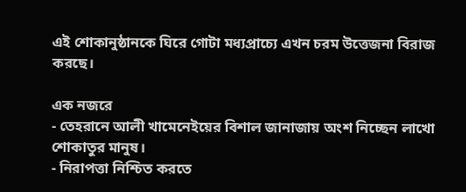এই শোকানুষ্ঠানকে ঘিরে গোটা মধ্যপ্রাচ্যে এখন চরম উত্তেজনা বিরাজ করছে।

এক নজরে
- তেহরানে আলী খামেনেইয়ের বিশাল জানাজায় অংশ নিচ্ছেন লাখো শোকাতুর মানুষ।
- নিরাপত্তা নিশ্চিত করতে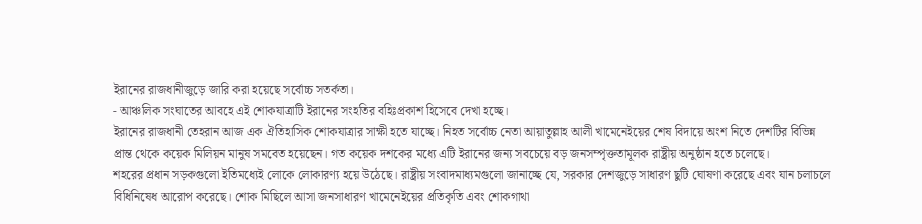ইরানের রাজধানীজুড়ে জারি করা হয়েছে সর্বোচ্চ সতর্কতা।
- আঞ্চলিক সংঘাতের আবহে এই শোকযাত্রাটি ইরানের সংহতির বহিঃপ্রকাশ হিসেবে দেখা হচ্ছে।
ইরানের রাজধানী তেহরান আজ এক ঐতিহাসিক শোকযাত্রার সাক্ষী হতে যাচ্ছে। নিহত সর্বোচ্চ নেতা আয়াতুল্লাহ আলী খামেনেইয়ের শেষ বিদায়ে অংশ নিতে দেশটির বিভিন্ন প্রান্ত থেকে কয়েক মিলিয়ন মানুষ সমবেত হয়েছেন। গত কয়েক দশকের মধ্যে এটি ইরানের জন্য সবচেয়ে বড় জনসম্পৃক্ততামূলক রাষ্ট্রীয় অনুষ্ঠান হতে চলেছে।
শহরের প্রধান সড়কগুলো ইতিমধ্যেই লোকে লোকারণ্য হয়ে উঠেছে। রাষ্ট্রীয় সংবাদমাধ্যমগুলো জানাচ্ছে যে, সরকার দেশজুড়ে সাধারণ ছুটি ঘোষণা করেছে এবং যান চলাচলে বিধিনিষেধ আরোপ করেছে। শোক মিছিলে আসা জনসাধারণ খামেনেইয়ের প্রতিকৃতি এবং শোকগাথা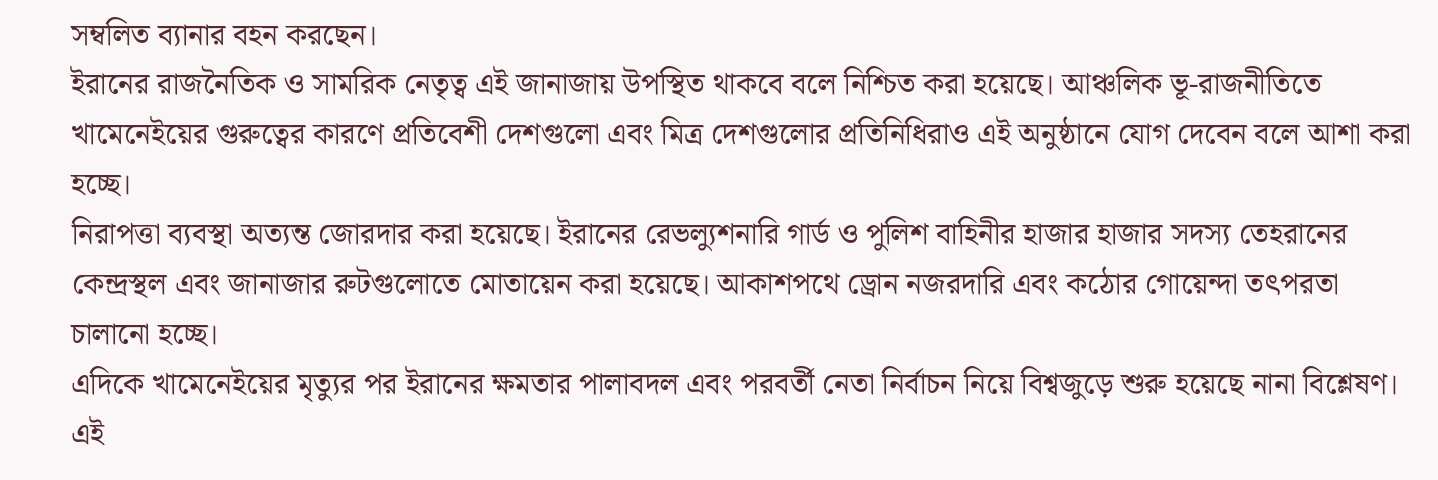সম্বলিত ব্যানার বহন করছেন।
ইরানের রাজনৈতিক ও সামরিক নেতৃত্ব এই জানাজায় উপস্থিত থাকবে বলে নিশ্চিত করা হয়েছে। আঞ্চলিক ভূ-রাজনীতিতে খামেনেইয়ের গুরুত্বের কারণে প্রতিবেশী দেশগুলো এবং মিত্র দেশগুলোর প্রতিনিধিরাও এই অনুষ্ঠানে যোগ দেবেন বলে আশা করা হচ্ছে।
নিরাপত্তা ব্যবস্থা অত্যন্ত জোরদার করা হয়েছে। ইরানের রেভল্যুশনারি গার্ড ও পুলিশ বাহিনীর হাজার হাজার সদস্য তেহরানের কেন্দ্রস্থল এবং জানাজার রুটগুলোতে মোতায়েন করা হয়েছে। আকাশপথে ড্রোন নজরদারি এবং কঠোর গোয়েন্দা তৎপরতা চালানো হচ্ছে।
এদিকে খামেনেইয়ের মৃত্যুর পর ইরানের ক্ষমতার পালাবদল এবং পরবর্তী নেতা নির্বাচন নিয়ে বিশ্বজুড়ে শুরু হয়েছে নানা বিশ্লেষণ। এই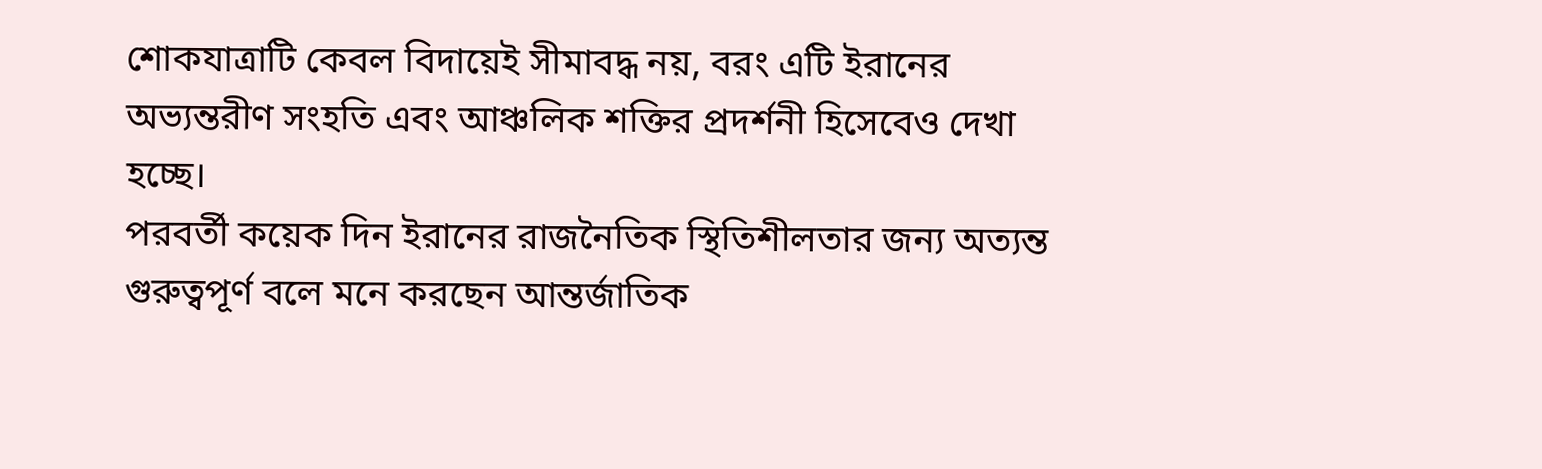শোকযাত্রাটি কেবল বিদায়েই সীমাবদ্ধ নয়, বরং এটি ইরানের অভ্যন্তরীণ সংহতি এবং আঞ্চলিক শক্তির প্রদর্শনী হিসেবেও দেখা হচ্ছে।
পরবর্তী কয়েক দিন ইরানের রাজনৈতিক স্থিতিশীলতার জন্য অত্যন্ত গুরুত্বপূর্ণ বলে মনে করছেন আন্তর্জাতিক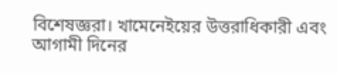বিশেষজ্ঞরা। খামেনেইয়ের উত্তরাধিকারী এবং আগামী দিনের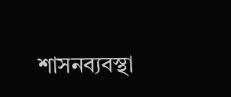শাসনব্যবস্থা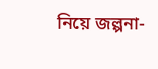নিয়ে জল্পনা-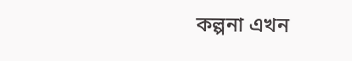কল্পনা এখন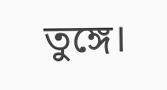তুঙ্গে।